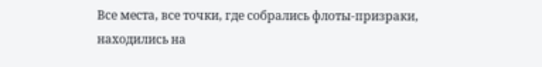Все места, все точки, где собрались флоты-призраки, находились на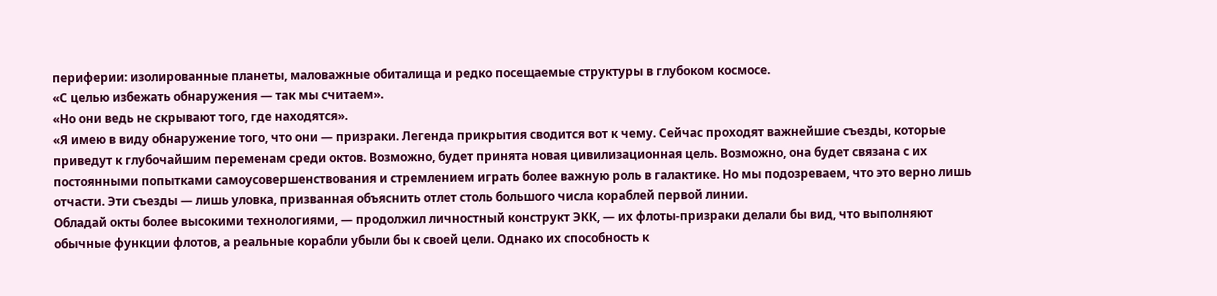периферии: изолированные планеты, маловажные обиталища и редко посещаемые структуры в глубоком космосе.
«С целью избежать обнаружения — так мы считаем».
«Но они ведь не скрывают того, где находятся».
«Я имею в виду обнаружение того, что они — призраки. Легенда прикрытия сводится вот к чему. Сейчас проходят важнейшие съезды, которые приведут к глубочайшим переменам среди октов. Возможно, будет принята новая цивилизационная цель. Возможно, она будет связана с их постоянными попытками самоусовершенствования и стремлением играть более важную роль в галактике. Но мы подозреваем, что это верно лишь отчасти. Эти съезды — лишь уловка, призванная объяснить отлет столь большого числа кораблей первой линии.
Обладай окты более высокими технологиями, — продолжил личностный конструкт ЭКК, — их флоты-призраки делали бы вид, что выполняют обычные функции флотов, а реальные корабли убыли бы к своей цели. Однако их способность к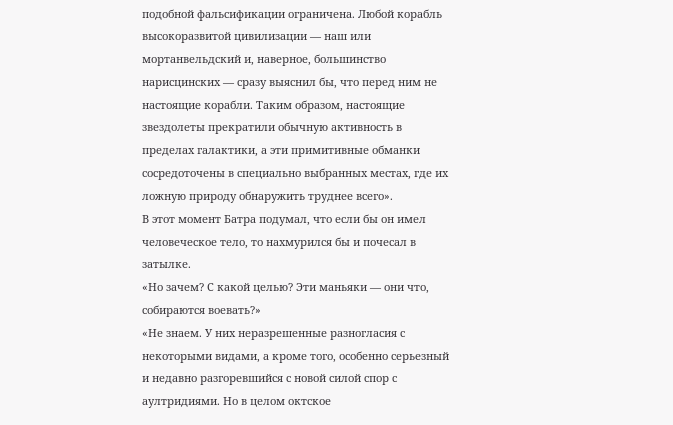подобной фальсификации ограничена. Любой корабль высокоразвитой цивилизации — наш или мортанвельдский и, наверное, большинство нарисцинских — сразу выяснил бы, что перед ним не настоящие корабли. Таким образом, настоящие звездолеты прекратили обычную активность в пределах галактики, а эти примитивные обманки сосредоточены в специально выбранных местах, где их ложную природу обнаружить труднее всего».
В этот момент Батра подумал, что если бы он имел человеческое тело, то нахмурился бы и почесал в затылке.
«Но зачем? С какой целью? Эти маньяки — они что, собираются воевать?»
«Не знаем. У них неразрешенные разногласия с некоторыми видами, а кроме того, особенно серьезный и недавно разгоревшийся с новой силой спор с аултридиями. Но в целом октское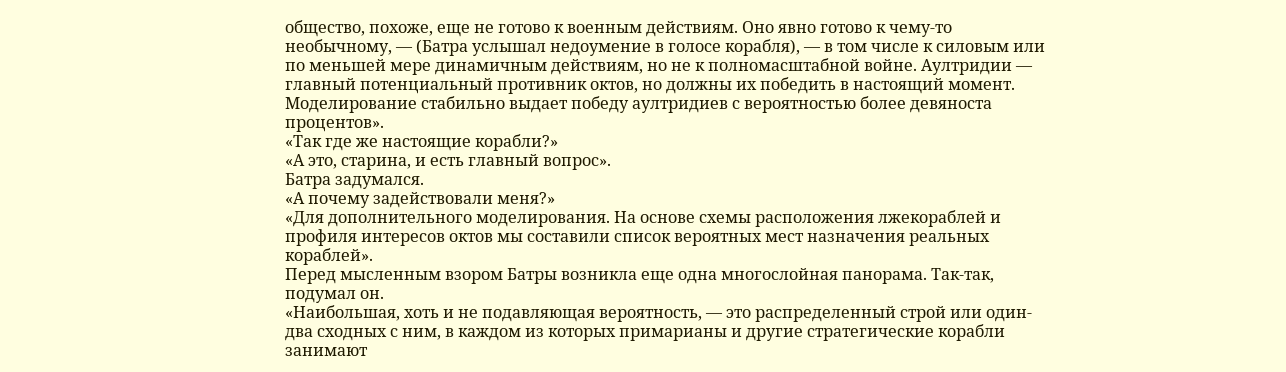общество, похоже, еще не готово к военным действиям. Оно явно готово к чему-то необычному, — (Батра услышал недоумение в голосе корабля), — в том числе к силовым или по меньшей мере динамичным действиям, но не к полномасштабной войне. Аултридии — главный потенциальный противник октов, но должны их победить в настоящий момент. Моделирование стабильно выдает победу аултридиев с вероятностью более девяноста процентов».
«Так где же настоящие корабли?»
«А это, старина, и есть главный вопрос».
Батра задумался.
«А почему задействовали меня?»
«Для дополнительного моделирования. На основе схемы расположения лжекораблей и профиля интересов октов мы составили список вероятных мест назначения реальных кораблей».
Перед мысленным взором Батры возникла еще одна многослойная панорама. Так-так, подумал он.
«Наибольшая, хоть и не подавляющая вероятность, — это распределенный строй или один-два сходных с ним, в каждом из которых примарианы и другие стратегические корабли занимают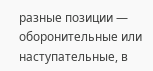разные позиции — оборонительные или наступательные, в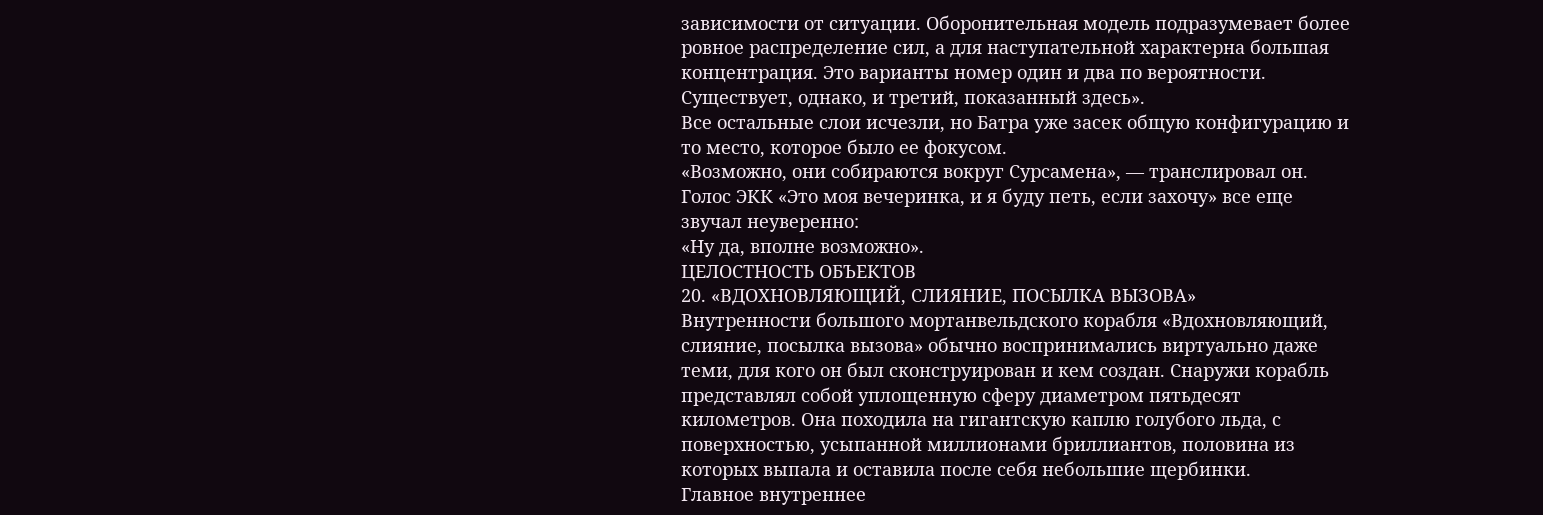зависимости от ситуации. Оборонительная модель подразумевает более ровное распределение сил, а для наступательной характерна большая концентрация. Это варианты номер один и два по вероятности. Существует, однако, и третий, показанный здесь».
Все остальные слои исчезли, но Батра уже засек общую конфигурацию и то место, которое было ее фокусом.
«Возможно, они собираются вокруг Сурсамена», — транслировал он.
Голос ЭКК «Это моя вечеринка, и я буду петь, если захочу» все еще звучал неуверенно:
«Ну да, вполне возможно».
ЦЕЛОСТНОСТЬ ОБЪЕКТОВ
20. «ВДОХНОВЛЯЮЩИЙ, СЛИЯНИЕ, ПОСЫЛКА ВЫЗОВА»
Внутренности большого мортанвельдского корабля «Вдохновляющий, слияние, посылка вызова» обычно воспринимались виртуально даже теми, для кого он был сконструирован и кем создан. Снаружи корабль представлял собой уплощенную сферу диаметром пятьдесят километров. Она походила на гигантскую каплю голубого льда, с поверхностью, усыпанной миллионами бриллиантов, половина из которых выпала и оставила после себя небольшие щербинки.
Главное внутреннее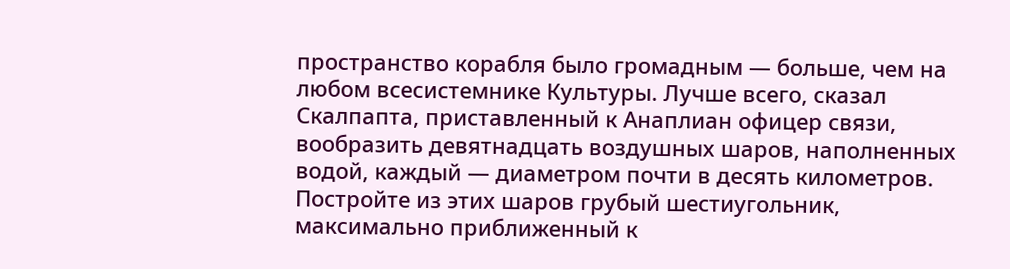пространство корабля было громадным — больше, чем на любом всесистемнике Культуры. Лучше всего, сказал Скалпапта, приставленный к Анаплиан офицер связи, вообразить девятнадцать воздушных шаров, наполненных водой, каждый — диаметром почти в десять километров. Постройте из этих шаров грубый шестиугольник, максимально приближенный к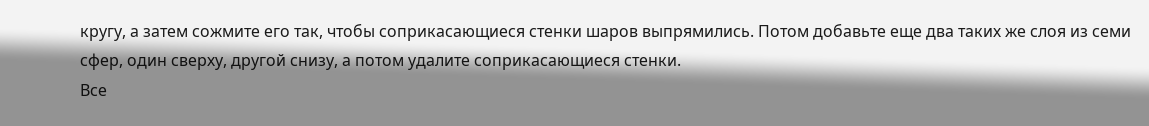кругу, а затем сожмите его так, чтобы соприкасающиеся стенки шаров выпрямились. Потом добавьте еще два таких же слоя из семи сфер, один сверху, другой снизу, а потом удалите соприкасающиеся стенки.
Все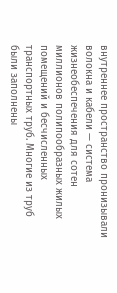внутреннее пространство пронизывали волокна и кабели — система жизнеобеспечения для сотен миллионов полипообразных жилых помещений и бесчисленных транспортных труб. Многие из труб были заполнены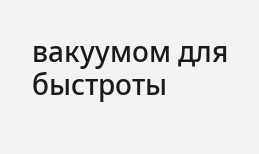вакуумом для быстроты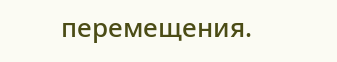перемещения.